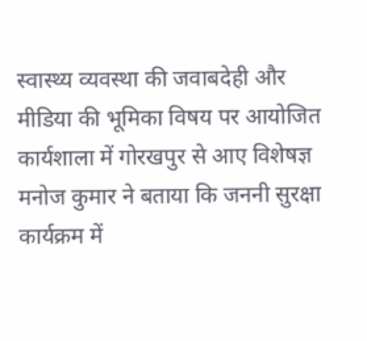स्वास्थ्य व्यवस्था की जवाबदेही और मीडिया की भूमिका विषय पर आयोजित कार्यशाला में गोरखपुर से आए विशेषज्ञ मनोज कुमार ने बताया कि जननी सुरक्षा कार्यक्रम में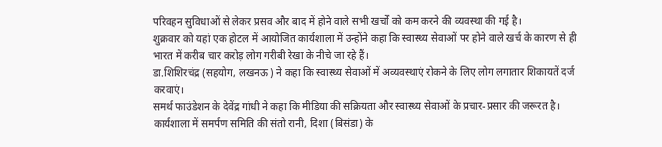परिवहन सुविधाओं से लेकर प्रसव और बाद में होने वाले सभी खर्चों को कम करने की व्यवस्था की गई है।
शुक्रवार को यहां एक होटल में आयोजित कार्यशाला में उन्होंने कहा कि स्वास्थ्य सेवाओं पर होने वाले खर्च के कारण से ही भारत में करीब चार करोड़ लोग गरीबी रेखा के नीचे जा रहे हैं।
डा.शिशिरचंद्र (सहयोग, लखनऊ) ने कहा कि स्वास्थ्य सेवाओं में अव्यवस्थाएं रोकने के लिए लोग लगातार शिकायतें दर्ज करवाएं।
समर्थ फाउंडेशन के देवेंद्र गांधी ने कहा कि मीडिया की सक्रियता और स्वास्थ्य सेवाओं के प्रचार-प्रसार की जरूरत है। कार्यशाला में समर्पण समिति की संतो रानी, दिशा (बिसंडा) के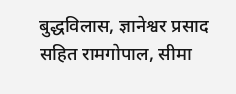बुद्धविलास, ज्ञानेश्वर प्रसाद सहित रामगोपाल, सीमा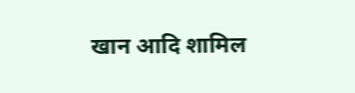खान आदि शामिल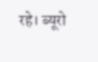रहे। ब्यूरो